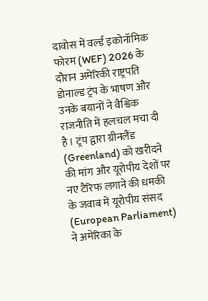दावोस में वर्ल्ड इकोनॉमिक फोरम (WEF) 2026 के दौरान अमेरिकी राष्ट्रपति डोनाल्ड ट्रंप के भाषण और उनके बयानों ने वैश्विक राजनीति में हलचल मचा दी है। ट्रंप द्वारा ग्रीनलैंड (Greenland) को खरीदने की मांग और यूरोपीय देशों पर नए टैरिफ लगाने की धमकी के जवाब में यूरोपीय संसद (European Parliament) ने अमेरिका के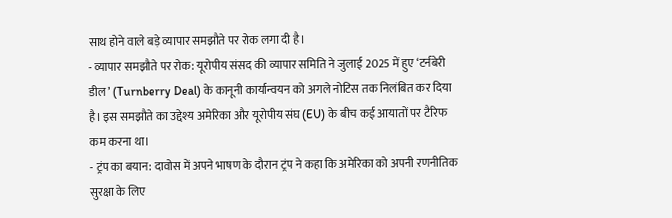साथ होने वाले बड़े व्यापार समझौते पर रोक लगा दी है।
- व्यापार समझौते पर रोक: यूरोपीय संसद की व्यापार समिति ने जुलाई 2025 में हुए ‘टर्नबेरी डील’ (Turnberry Deal) के कानूनी कार्यान्वयन को अगले नोटिस तक निलंबित कर दिया है। इस समझौते का उद्देश्य अमेरिका और यूरोपीय संघ (EU) के बीच कई आयातों पर टैरिफ कम करना था।
- ट्रंप का बयान: दावोस में अपने भाषण के दौरान ट्रंप ने कहा कि अमेरिका को अपनी रणनीतिक सुरक्षा के लिए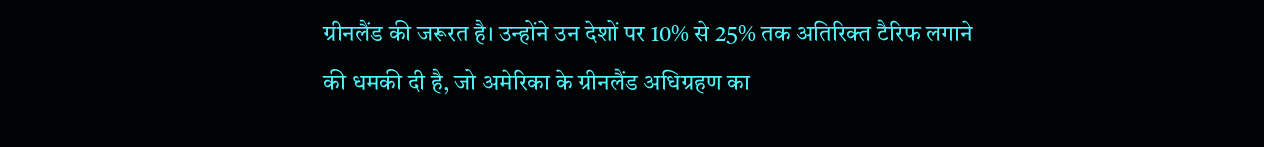ग्रीनलैंड की जरूरत है। उन्होंने उन देशों पर 10% से 25% तक अतिरिक्त टैरिफ लगाने की धमकी दी है, जो अमेरिका के ग्रीनलैंड अधिग्रहण का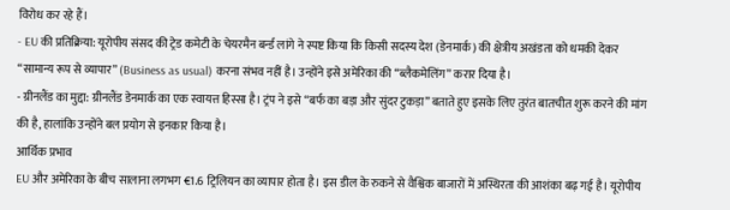विरोध कर रहे हैं।
- EU की प्रतिक्रिया: यूरोपीय संसद की ट्रेड कमेटी के चेयरमैन बर्न्ड लांगे ने स्पष्ट किया कि किसी सदस्य देश (डेनमार्क) की क्षेत्रीय अखंडता को धमकी देकर “सामान्य रूप से व्यापार” (Business as usual) करना संभव नहीं है। उन्होंने इसे अमेरिका की “ब्लैकमेलिंग” करार दिया है।
- ग्रीनलैंड का मुद्दा: ग्रीनलैंड डेनमार्क का एक स्वायत्त हिस्सा है। ट्रंप ने इसे “बर्फ का बड़ा और सुंदर टुकड़ा” बताते हुए इसके लिए तुरंत बातचीत शुरू करने की मांग की है, हालांकि उन्होंने बल प्रयोग से इनकार किया है।
आर्थिक प्रभाव
EU और अमेरिका के बीच सालाना लगभग €1.6 ट्रिलियन का व्यापार होता है। इस डील के रुकने से वैश्विक बाजारों में अस्थिरता की आशंका बढ़ गई है। यूरोपीय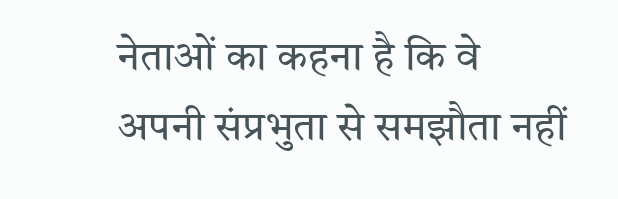नेताओं का कहना है कि वे अपनी संप्रभुता से समझौता नहीं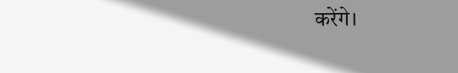करेंगे।